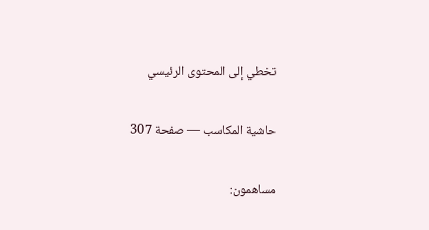تخطي إلى المحتوى الرئيسي

حاشية المكاسب — صفحة 307

مساهمون: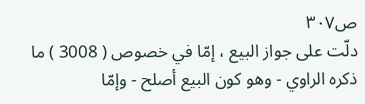ص٣٠٧
دلّت على جواز البيع ، إمّا في خصوص ( 3008 ) ما ذكره الراوي - وهو كون البيع أصلح - وإمّا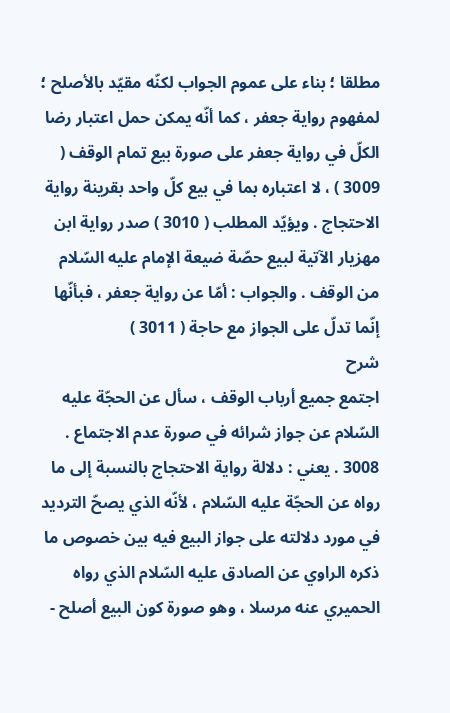مطلقا ؛ بناء على عموم الجواب لكنّه مقيّد بالأصلح ؛ لمفهوم رواية جعفر ، كما أنّه يمكن حمل اعتبار رضا الكلّ في رواية جعفر على صورة بيع تمام الوقف ( 3009 ) ، لا اعتباره بما في بيع كلّ واحد بقرينة رواية الاحتجاج . ويؤيّد المطلب ( 3010 ) صدر رواية ابن مهزيار الآتية لبيع حصّة ضيعة الإمام عليه السّلام من الوقف . والجواب : أمّا عن رواية جعفر ، فبأنّها إنّما تدلّ على الجواز مع حاجة ( 3011 )
شرح
اجتمع جميع أرباب الوقف ، سأل عن الحجّة عليه السّلام عن جواز شرائه في صورة عدم الاجتماع . 3008 . يعني : دلالة رواية الاحتجاج بالنسبة إلى ما رواه عن الحجّة عليه السّلام ، لأنّه الذي يصحّ الترديد في مورد دلالته على جواز البيع فيه بين خصوص ما ذكره الراوي عن الصادق عليه السّلام الذي رواه الحميري عنه مرسلا ، وهو صورة كون البيع أصلح -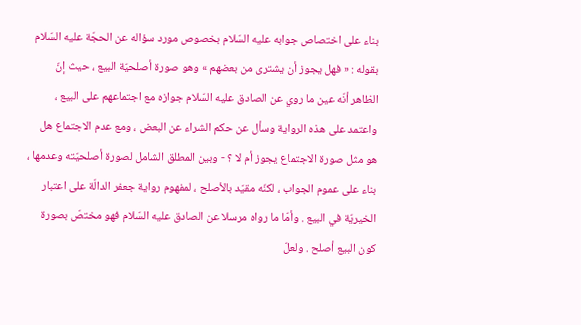بناء على اختصاص جوابه عليه السّلام بخصوص مورد سؤاله عن الحجّة عليه السّلام بقوله : « فهل يجوز أن يشترى من بعضهم » وهو صورة أصلحيّة البيع ، حيث إنّ الظاهر أنّه عين ما روي عن الصادق عليه السّلام جوازه مع اجتماعهم على البيع ، واعتمد على هذه الرواية وسأل عن حكم الشراء عن البعض ، ومع عدم الاجتماع هل هو مثل صورة الاجتماع يجوز أم لا ؟ - وبين المطلق الشامل لصورة أصلحيّته وعدمها ، بناء على عموم الجواب ، لكنّه مقيّد بالأصلح ، لمفهوم رواية جعفر الدالّة على اعتبار الخيريّة في البيع . وأمّا ما رواه مرسلا عن الصادق عليه السّلام فهو مختصّ بصورة كون البيع أصلح . ولعلّ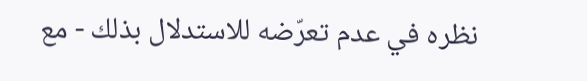نظره في عدم تعرّضه للاستدلال بذلك - مع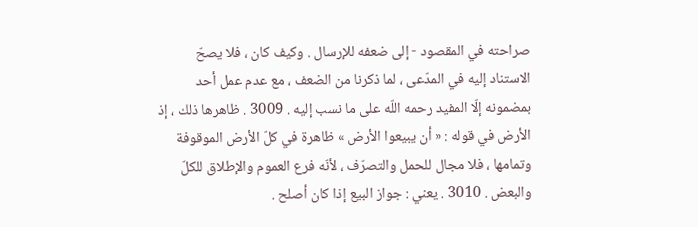صراحته في المقصود - إلى ضعفه للإرسال . وكيف كان ، فلا يصحّ الاستناد إليه في المدّعى ، لما ذكرنا من الضعف ، مع عدم عمل أحد بمضمونه إلّا المفيد رحمه اللّه على ما نسب إليه . 3009 . ظاهرها ذلك ، إذ الأرض في قوله : « أن يبيعوا الأرض » ظاهرة في كلّ الأرض الموقوفة وتمامها ، فلا مجال للحمل والتصرّف ، لأنّه فرع العموم والإطلاق للكلّ والبعض . 3010 . يعني : جواز البيع إذا كان أصلح .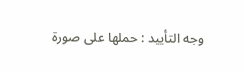وجه التأييد : حملها على صورة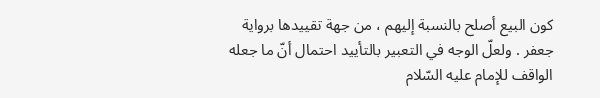كون البيع أصلح بالنسبة إليهم ، من جهة تقييدها برواية جعفر . ولعلّ الوجه في التعبير بالتأييد احتمال أنّ ما جعله الواقف للإمام عليه السّلام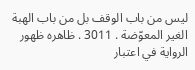ليس من باب الوقف بل من باب الهبة الغير المعوّضة . 3011 . ظاهره ظهور الرواية في اعتبار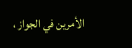الأمرين في الجواز ،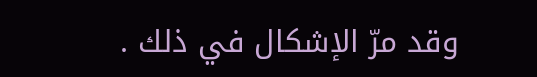وقد مرّ الإشكال في ذلك .